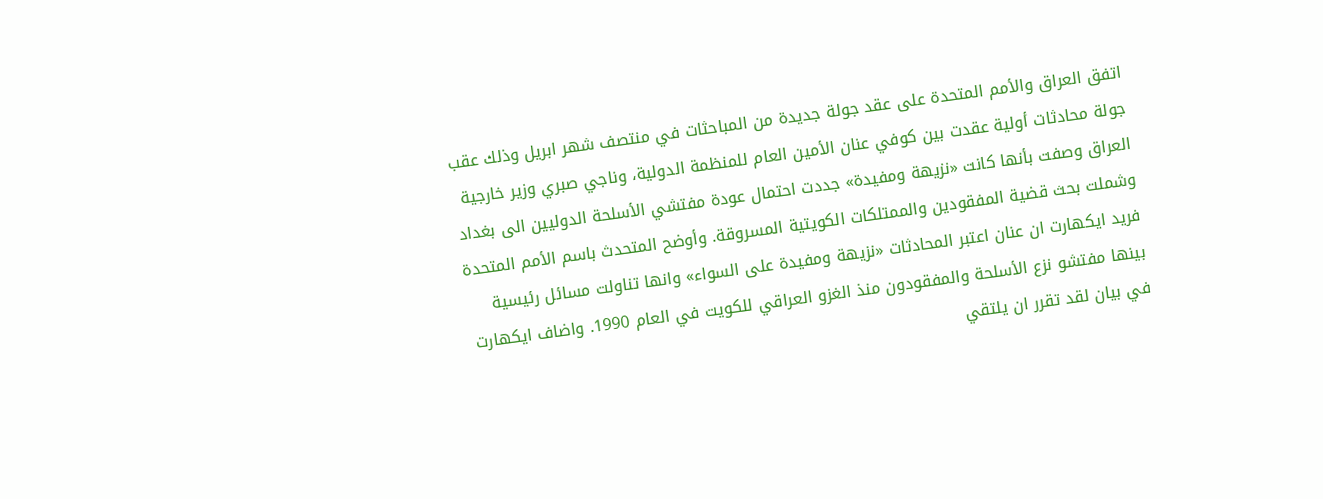اتفق العراق والأمم المتحدة على عقد جولة جديدة من المباحثات في منتصف شهر ابريل وذلك عقب جولة محادثات أولية عقدت بين كوفي عنان الأمين العام للمنظمة الدولية، وناجي صبري وزير خارجية العراق وصفت بأنها كانت «نزيهة ومفيدة» جددت احتمال عودة مفتشي الأسلحة الدوليين الى بغداد وشملت بحث قضية المفقودين والممتلكات الكويتية المسروقة. وأوضح المتحدث باسم الأمم المتحدة فريد ايكهارت ان عنان اعتبر المحادثات «نزيهة ومفيدة على السواء» وانها تناولت مسائل رئيسية بينها مفتشو نزع الأسلحة والمفقودون منذ الغزو العراقي للكويت في العام 1990. واضاف ايكهارت في بيان لقد تقرر ان يلتقي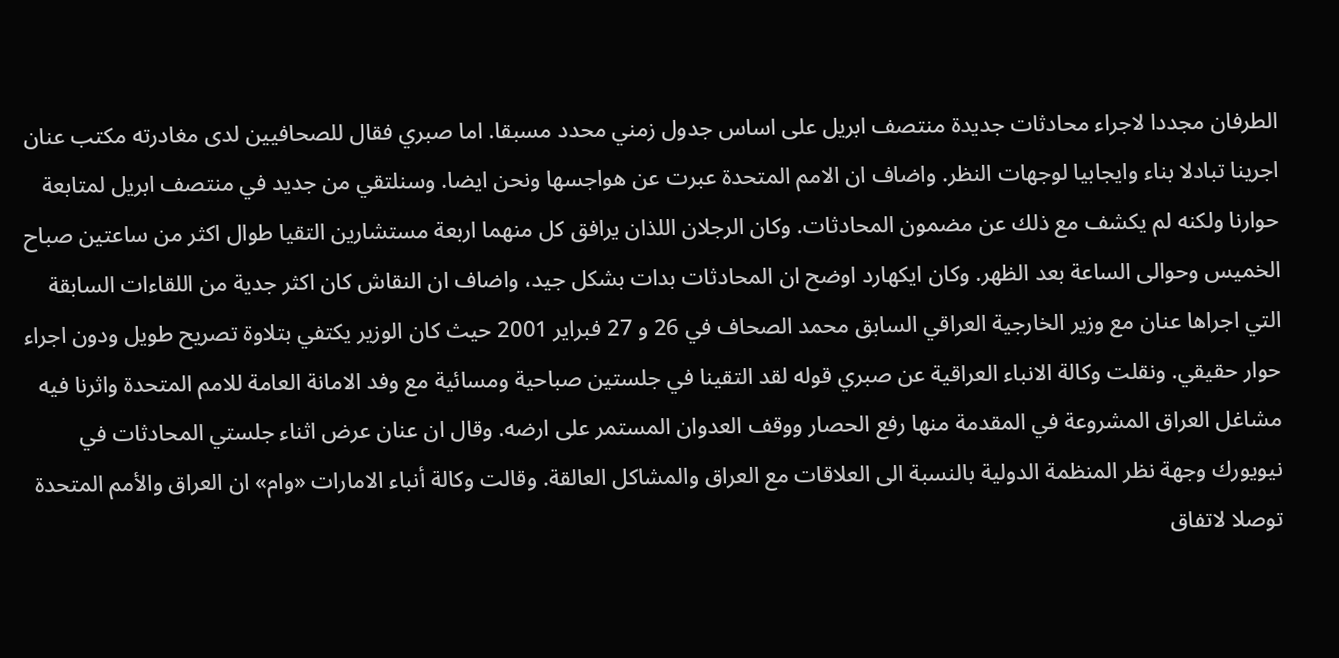الطرفان مجددا لاجراء محادثات جديدة منتصف ابريل على اساس جدول زمني محدد مسبقا. اما صبري فقال للصحافيين لدى مغادرته مكتب عنان اجرينا تبادلا بناء وايجابيا لوجهات النظر. واضاف ان الامم المتحدة عبرت عن هواجسها ونحن ايضا. وسنلتقي من جديد في منتصف ابريل لمتابعة حوارنا ولكنه لم يكشف مع ذلك عن مضمون المحادثات. وكان الرجلان اللذان يرافق كل منهما اربعة مستشارين التقيا طوال اكثر من ساعتين صباح الخميس وحوالى الساعة بعد الظهر. وكان ايكهارد اوضح ان المحادثات بدات بشكل جيد، واضاف ان النقاش كان اكثر جدية من اللقاءات السابقة التي اجراها عنان مع وزير الخارجية العراقي السابق محمد الصحاف في 26 و 27 فبراير 2001 حيث كان الوزير يكتفي بتلاوة تصريح طويل ودون اجراء حوار حقيقي. ونقلت وكالة الانباء العراقية عن صبري قوله لقد التقينا في جلستين صباحية ومسائية مع وفد الامانة العامة للامم المتحدة واثرنا فيه مشاغل العراق المشروعة في المقدمة منها رفع الحصار ووقف العدوان المستمر على ارضه. وقال ان عنان عرض اثناء جلستي المحادثات في نيويورك وجهة نظر المنظمة الدولية بالنسبة الى العلاقات مع العراق والمشاكل العالقة. وقالت وكالة أنباء الامارات «وام» ان العراق والأمم المتحدة توصلا لاتفاق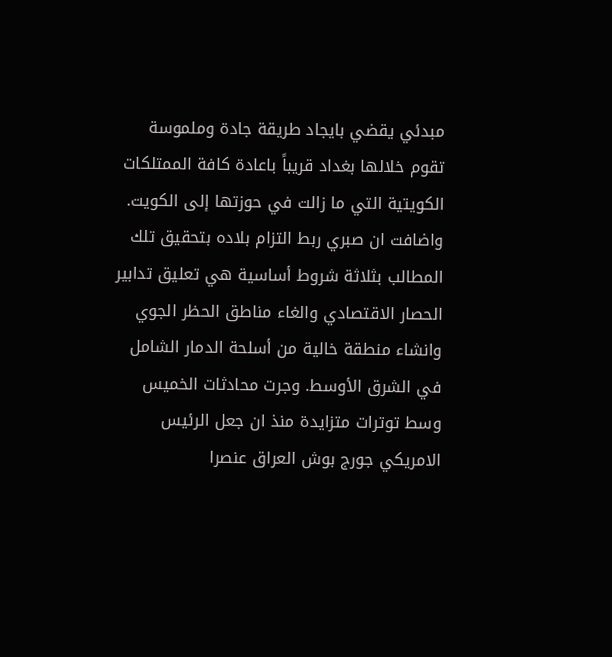مبدئي يقضي بايجاد طريقة جادة وملموسة تقوم خلالها بغداد قريباً باعادة كافة الممتلكات الكويتية التي ما زالت في حوزتها إلى الكويت. واضافت ان صبري ربط التزام بلاده بتحقيق تلك المطالب بثلاثة شروط أساسية هي تعليق تدابير الحصار الاقتصادي والغاء مناطق الحظر الجوي وانشاء منطقة خالية من أسلحة الدمار الشامل في الشرق الأوسط. وجرت محادثات الخميس وسط توترات متزايدة منذ ان جعل الرئيس الامريكي جورج بوش العراق عنصرا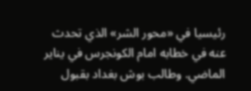رئيسيا في «محور الشر» الذي تحدث عنه في خطابه امام الكونجرس في يناير الماضي. وطالب بوش بغداد بقبول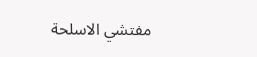مفتشي الاسلحة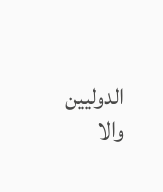الدوليين والا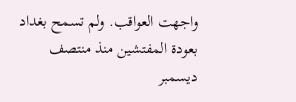واجهت العواقب. ولم تسمح بغداد بعودة المفتشين منذ منتصف ديسمبر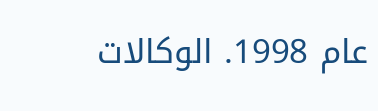عام 1998. الوكالات